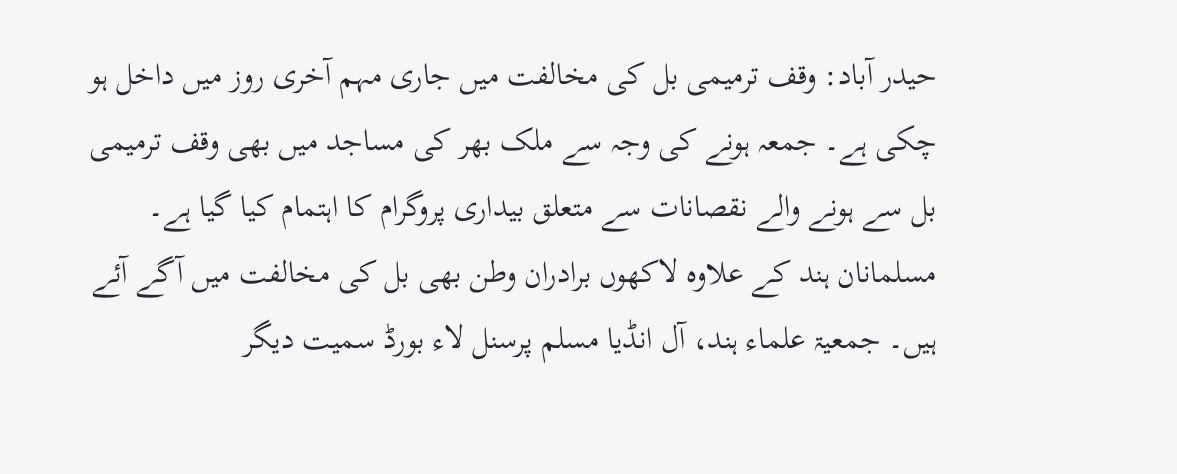حیدر آباد: وقف ترمیمی بل کی مخالفت میں جاری مہم آخری روز میں داخل ہو چکی ہے۔ جمعہ ہونے کی وجہ سے ملک بھر کی مساجد میں بھی وقف ترمیمی بل سے ہونے والے نقصانات سے متعلق بیداری پروگرام کا اہتمام کیا گیا ہے۔ مسلمانان ہند کے علاوہ لاکھوں برادران وطن بھی بل کی مخالفت میں آگے آئے ہیں۔ جمعیۃ علماء ہند، آل انڈیا مسلم پرسنل لاء بورڈ سمیت دیگر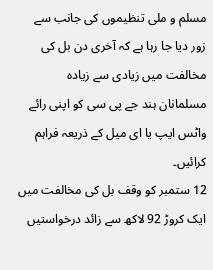مسلم و ملی تنظیموں کی جانب سے زور دیا جا رہا ہے کہ آخری دن بل کی مخالفت میں زیادی سے زیادہ مسلمانان ہند جے پی سی کو اپنی رائے واٹس ایپ یا ای میل کے ذریعہ فراہم کرائیں۔
12 ستمبر کو وقف بل کی مخالفت میں ایک کروڑ 92 لاکھ سے زائد درخواستیں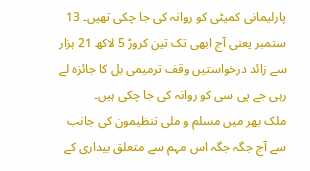پارلیمانی کمیٹی کو روانہ کی جا چکی تھیں۔ 13 ستمبر یعنی آج ابھی تک تین کروڑ 5 لاکھ 21 ہزار سے زائد درخواستیں وقف ترمیمی بل کا جائزہ لے رہی جے پی سی کو روانہ کی جا چکی ہیں۔
ملک بھر میں مسلم و ملی تنظیمون کی جانب سے آج جگہ جگہ اس مہم سے متعلق بیداری کے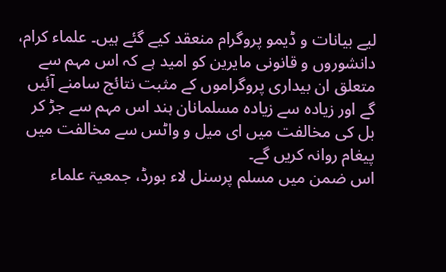لیے بیانات و ڈیمو پروگرام منعقد کیے گئے ہیں۔ علماء کرام، دانشوروں و قانونی مایرین کو امید ہے کہ اس مہم سے متعلق ان بیداری پروگراموں کے مثبت نتائج سامنے آئیں گے اور زیادہ سے زیادہ مسلمانان ہند اس مہم سے جڑ کر بل کی مخالفت میں ای میل و واٹس سے مخالفت میں پیغام روانہ کریں گے۔
اس ضمن میں مسلم پرسنل لاء بورڈ، جمعیۃ علماء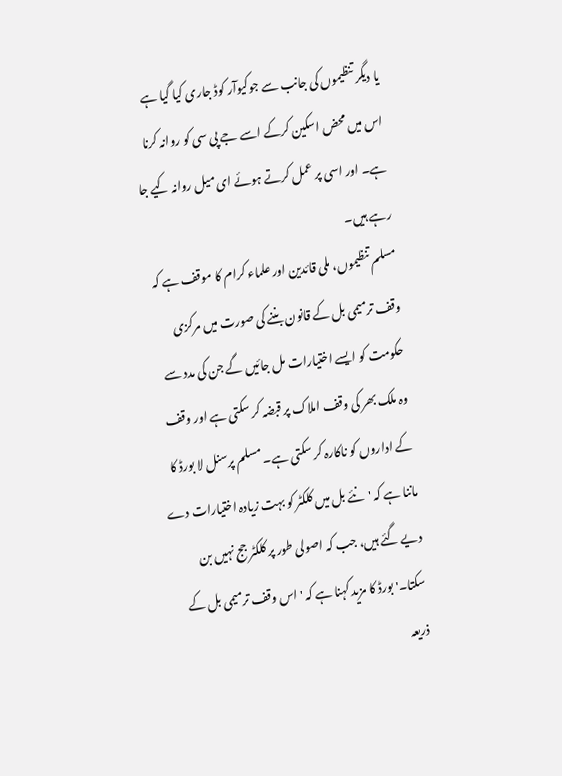یا دیگر تنظیموں کی جانب سے جوکیوآر کوڈ جاری کیا گیا ہے اس میں محض اسکین کرکے اسے جے پی سی کو روانہ کرنا ہے۔ اور اسی پر عمل کرتے ہوئے ای میل روانہ کیے جا رہے ہیں۔
مسلم تنظیموں، ملی قائدین اور علماء کرام کا موقف ہے کہ وقف ترمیمی بل کے قانون بننے کی صورت میں مرکزی حکومت کو ایسے اختیارات مل جائیں گے جن کی مدد سے وہ ملک بھر کی وقف املاک پر قبضہ کر سکتی ہے اور وقف کے اداروں کو ناکارہ کر سکتی ہے۔ مسلم پرسنل لا بورڈ کا ماننا ہے کہ 'نئے بل میں کلکٹر کو بہت زیادہ اختیارات دے دیے گئے ہیں، جب کہ اصولی طور پر کلکٹر جج نہیں بن سکتا۔' بورڈ کا مزید کہنا ہے کہ 'اس وقف ترمیمی بل کے ذریعہ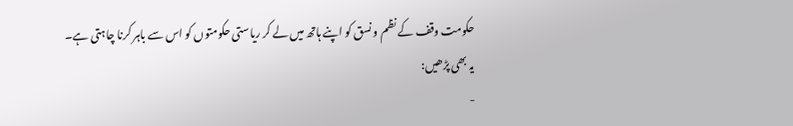حکومت وقف کے نظم و نسق کو اپنے ہاتھ میں لے کر ریاستی حکومتوں کو اس سے باہر کرنا چاہتی ہے۔
یہ بھی پڑھیں:
-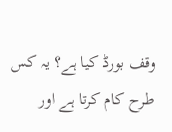وقف بورڈ کیا ہے؟ یہ کس طرح کام کرتا ہے اور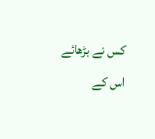کس نے بڑھائے اس کے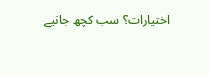اختیارات؟ سب کچھ جانیے